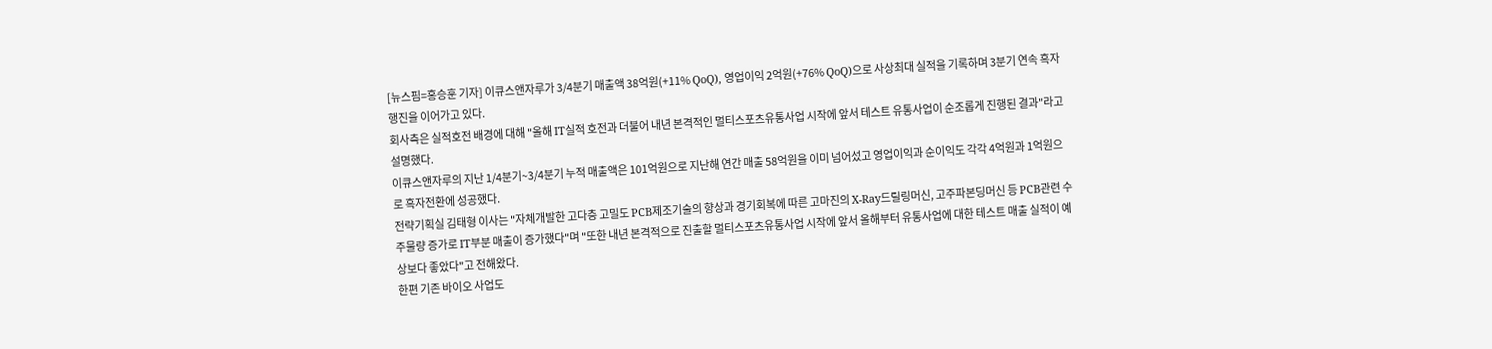[뉴스핌=홍승훈 기자] 이큐스앤자루가 3/4분기 매출액 38억원(+11% QoQ), 영업이익 2억원(+76% QoQ)으로 사상최대 실적을 기록하며 3분기 연속 흑자행진을 이어가고 있다.
회사측은 실적호전 배경에 대해 "올해 IT실적 호전과 더불어 내년 본격적인 멀티스포츠유통사업 시작에 앞서 테스트 유통사업이 순조롭게 진행된 결과"라고 설명했다.
이큐스앤자루의 지난 1/4분기~3/4분기 누적 매출액은 101억원으로 지난해 연간 매출 58억원을 이미 넘어섰고 영업이익과 순이익도 각각 4억원과 1억원으로 흑자전환에 성공했다.
전략기획실 김태형 이사는 "자체개발한 고다층 고밀도 PCB제조기술의 향상과 경기회복에 따른 고마진의 X-Ray드릴링머신, 고주파본딩머신 등 PCB관련 수주물량 증가로 IT부분 매출이 증가했다"며 "또한 내년 본격적으로 진출할 멀티스포츠유통사업 시작에 앞서 올해부터 유통사업에 대한 테스트 매출 실적이 예상보다 좋았다"고 전해왔다.
한편 기존 바이오 사업도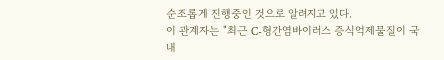순조롭게 진행중인 것으로 알려지고 있다.
이 관계자는 "최근 C-형간염바이러스 증식억제물질이 국내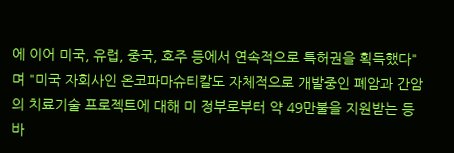에 이어 미국, 유럽, 중국, 호주 등에서 연속적으로 특허권을 획득했다"며 "미국 자회사인 온코파마슈티칼도 자체적으로 개발중인 폐암과 간암의 치료기술 프로젝트에 대해 미 정부로부터 약 49만불을 지원받는 등 바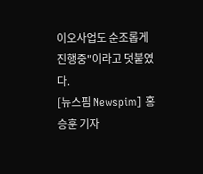이오사업도 순조롭게 진행중"이라고 덧붙였다.
[뉴스핌 Newspim] 홍승훈 기자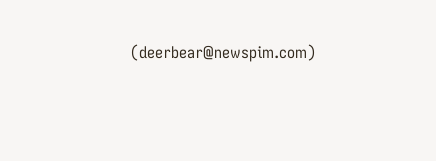(deerbear@newspim.com)